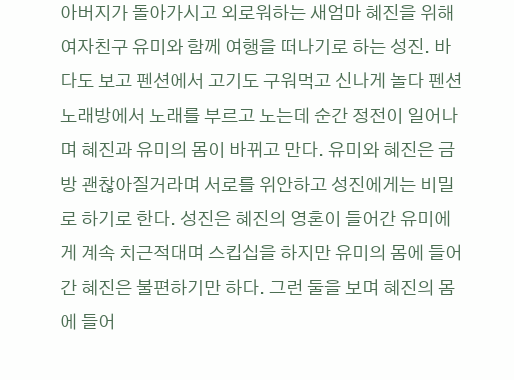아버지가 돌아가시고 외로워하는 새엄마 혜진을 위해 여자친구 유미와 함께 여행을 떠나기로 하는 성진. 바다도 보고 펜션에서 고기도 구워먹고 신나게 놀다 펜션 노래방에서 노래를 부르고 노는데 순간 정전이 일어나며 혜진과 유미의 몸이 바뀌고 만다. 유미와 혜진은 금방 괜찮아질거라며 서로를 위안하고 성진에게는 비밀로 하기로 한다. 성진은 혜진의 영혼이 들어간 유미에게 계속 치근적대며 스킵십을 하지만 유미의 몸에 들어간 혜진은 불편하기만 하다. 그런 둘을 보며 혜진의 몸에 들어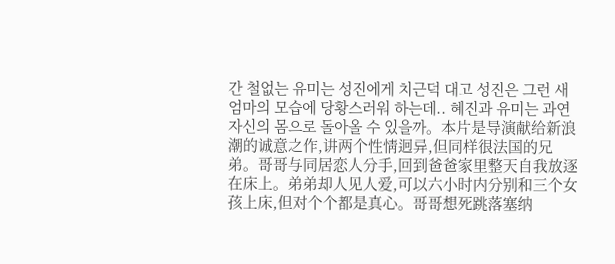간 철없는 유미는 성진에게 치근덕 대고 성진은 그런 새엄마의 모습에 당황스러워 하는데.. 혜진과 유미는 과연 자신의 몸으로 돌아올 수 있을까。本片是导演献给新浪潮的诚意之作,讲两个性情迥异,但同样很法国的兄弟。哥哥与同居恋人分手,回到爸爸家里整天自我放逐在床上。弟弟却人见人爱,可以六小时内分别和三个女孩上床,但对个个都是真心。哥哥想死跳落塞纳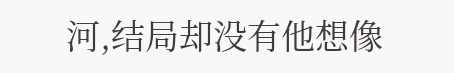河,结局却没有他想像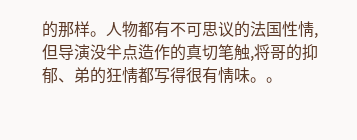的那样。人物都有不可思议的法国性情,但导演没半点造作的真切笔触,将哥的抑郁、弟的狂情都写得很有情味。。